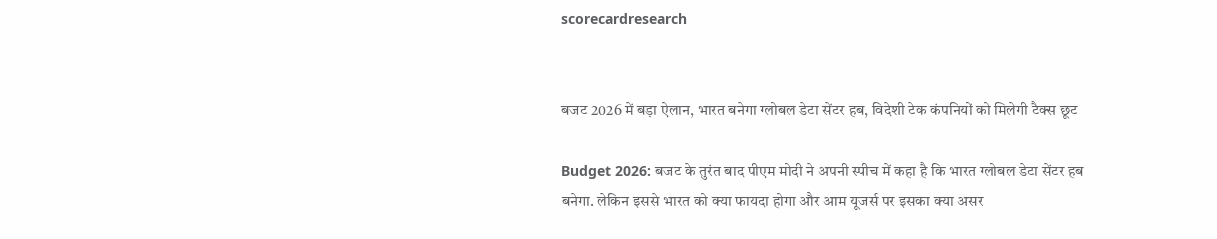scorecardresearch


बजट 2026 में बड़ा ऐलान, भारत बनेगा ग्लोबल डेटा सेंटर हब, विदेशी टेक कंपनियों को मिलेगी टैक्स छूट

Budget 2026: बजट के तुरंत बाद पीएम मोदी ने अपनी स्पीच में कहा है कि भारत ग्लोबल डेटा सेंटर हब बनेगा. लेकिन इससे भारत को क्या फायदा होगा और आम यूजर्स पर इसका क्या असर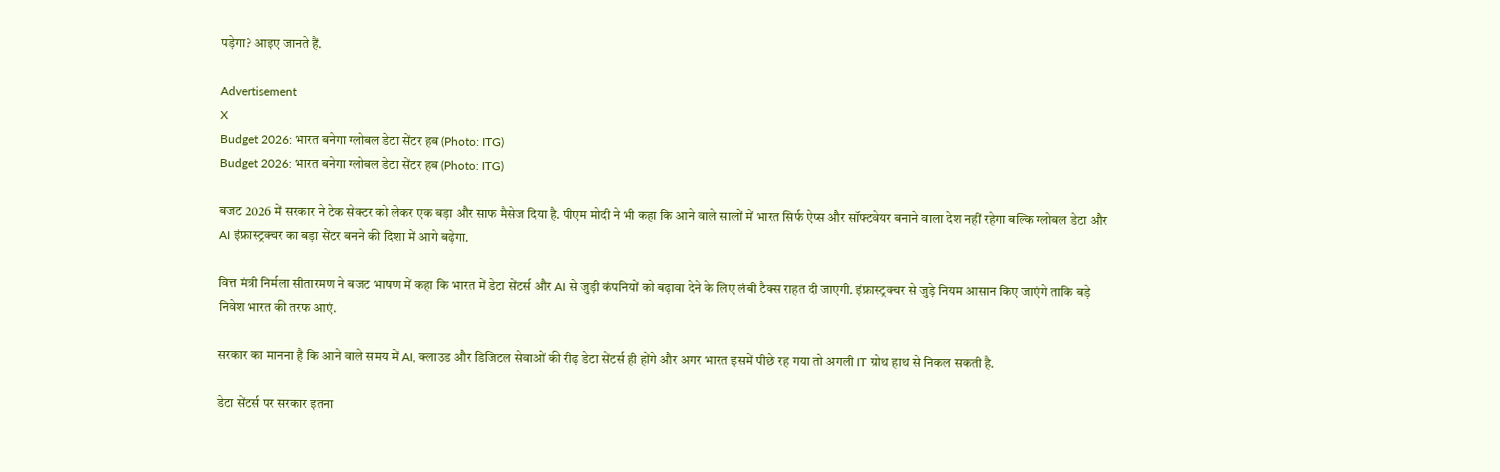पड़ेगा? आइए जानते हैं.

Advertisement
X
Budget 2026: भारत बनेगा ग्लोबल डेटा सेंटर हब (Photo: ITG)
Budget 2026: भारत बनेगा ग्लोबल डेटा सेंटर हब (Photo: ITG)

बजट 2026 में सरकार ने टेक सेक्टर को लेकर एक बड़ा और साफ मैसेज दिया है. पीएम मोदी ने भी कहा कि आने वाले सालों में भारत सिर्फ ऐप्स और सॉफ्टवेयर बनाने वाला देश नहीं रहेगा बल्कि ग्लोबल डेटा और AI इंफ्रास्ट्रक्चर का बड़ा सेंटर बनने की दिशा में आगे बढ़ेगा.

वित्त मंत्री निर्मला सीतारमण ने बजट भाषण में कहा कि भारत में डेटा सेंटर्स और AI से जुड़ी कंपनियों को बढ़ावा देने के लिए लंबी टैक्स राहत दी जाएगी. इंफ्रास्ट्रक्चर से जुड़े नियम आसान किए जाएंगे ताकि बड़े निवेश भारत की तरफ आएं.

सरकार का मानना है कि आने वाले समय में AI, क्लाउड और डिजिटल सेवाओं की रीढ़ डेटा सेंटर्स ही होंगे और अगर भारत इसमें पीछे रह गया तो अगली IT ग्रोथ हाथ से निकल सकती है.

डेटा सेंटर्स पर सरकार इतना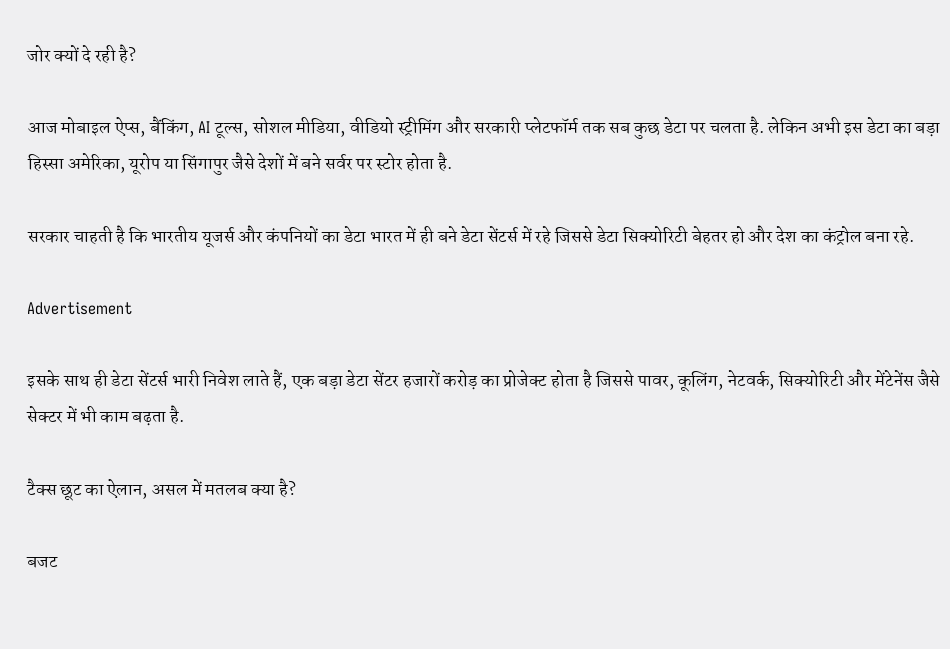जोर क्यों दे रही है?

आज मोबाइल ऐप्स, बैंकिंग, AI टूल्स, सोशल मीडिया, वीडियो स्ट्रीमिंग और सरकारी प्लेटफॉर्म तक सब कुछ डेटा पर चलता है. लेकिन अभी इस डेटा का बड़ा हिस्सा अमेरिका, यूरोप या सिंगापुर जैसे देशों में बने सर्वर पर स्टोर होता है.

सरकार चाहती है कि भारतीय यूजर्स और कंपनियों का डेटा भारत में ही बने डेटा सेंटर्स में रहे जिससे डेटा सिक्योरिटी बेहतर हो और देश का कंट्रोल बना रहे.

Advertisement

इसके साथ ही डेटा सेंटर्स भारी निवेश लाते हैं, एक बड़ा डेटा सेंटर हजारों करोड़ का प्रोजेक्ट होता है जिससे पावर, कूलिंग, नेटवर्क, सिक्योरिटी और मेंटेनेंस जैसे सेक्टर में भी काम बढ़ता है.

टैक्स छूट का ऐलान, असल में मतलब क्या है?

बजट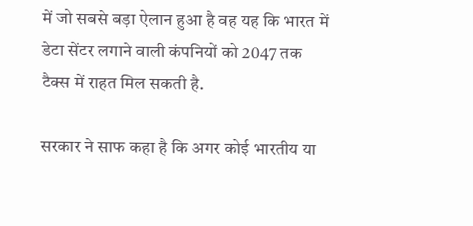में जो सबसे बड़ा ऐलान हुआ है वह यह कि भारत में डेटा सेंटर लगाने वाली कंपनियों को 2047 तक टैक्स में राहत मिल सकती है.

सरकार ने साफ कहा है कि अगर कोई भारतीय या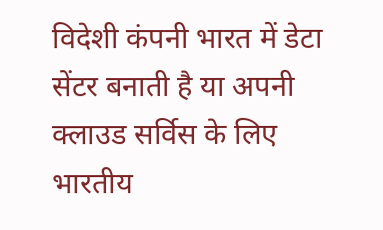विदेशी कंपनी भारत में डेटा सेंटर बनाती है या अपनी क्लाउड सर्विस के लिए भारतीय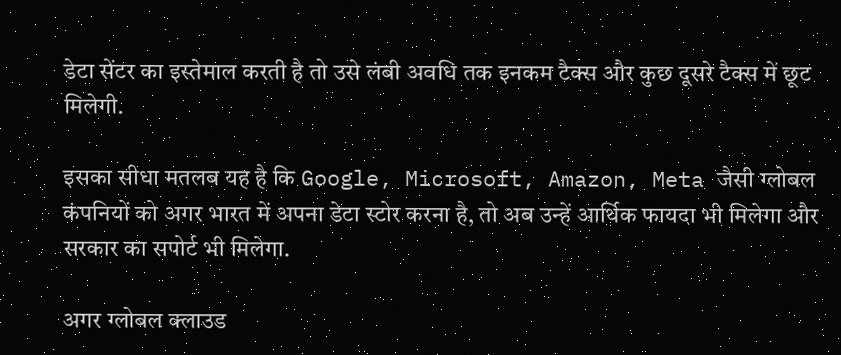डेटा सेंटर का इस्तेमाल करती है तो उसे लंबी अवधि तक इनकम टैक्स और कुछ दूसरे टैक्स में छूट मिलेगी.

इसका सीधा मतलब यह है कि Google, Microsoft, Amazon, Meta जैसी ग्लोबल कंपनियों को अगर भारत में अपना डेटा स्टोर करना है, तो अब उन्हें आर्थिक फायदा भी मिलेगा और सरकार का सपोर्ट भी मिलेगा.

अगर ग्लोबल क्लाउड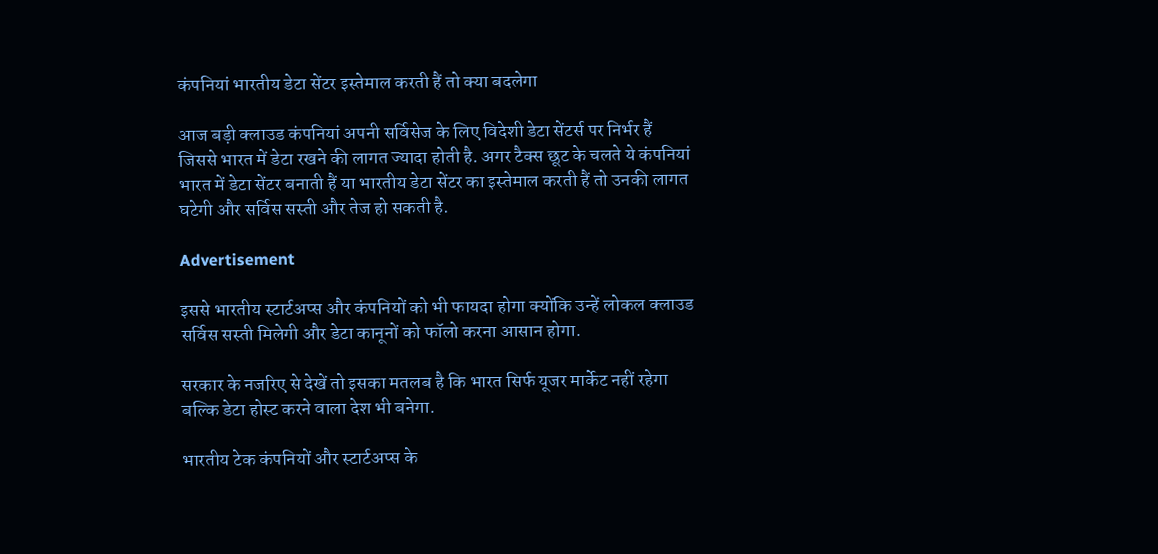कंपनियां भारतीय डेटा सेंटर इस्तेमाल करती हैं तो क्या बदलेगा

आज बड़ी क्लाउड कंपनियां अपनी सर्विसेज के लिए विदेशी डेटा सेंटर्स पर निर्भर हैं जिससे भारत में डेटा रखने की लागत ज्यादा होती है. अगर टैक्स छूट के चलते ये कंपनियां भारत में डेटा सेंटर बनाती हैं या भारतीय डेटा सेंटर का इस्तेमाल करती हैं तो उनकी लागत घटेगी और सर्विस सस्ती और तेज हो सकती है.

Advertisement

इससे भारतीय स्टार्टअप्स और कंपनियों को भी फायदा होगा क्योंकि उन्हें लोकल क्लाउड सर्विस सस्ती मिलेगी और डेटा कानूनों को फॉलो करना आसान होगा.

सरकार के नजरिए से देखें तो इसका मतलब है कि भारत सिर्फ यूजर मार्केट नहीं रहेगा बल्कि डेटा होस्ट करने वाला देश भी बनेगा.

भारतीय टेक कंपनियों और स्टार्टअप्स के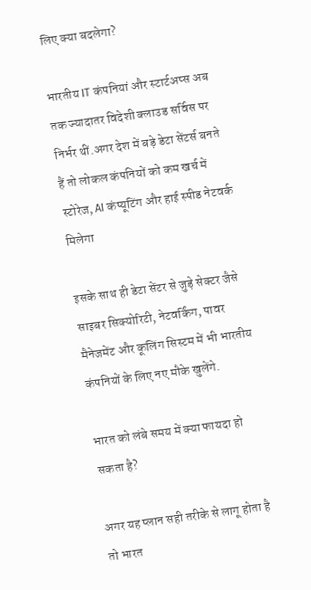लिए क्या बदलेगा?

भारतीय IT कंपनियां और स्टार्टअप्स अब तक ज्यादातर विदेशी क्लाउड सर्विस पर निर्भर थीं.अगर देश में बड़े डेटा सेंटर्स बनते हैं तो लोकल कंपनियों को कम खर्च में स्टोरेज, AI कंप्यूटिंग और हाई स्पीड नेटवर्क मिलेगा

इसके साथ ही डेटा सेंटर से जुड़े सेक्टर जैसे साइबर सिक्योरिटी, नेटवर्किंग, पावर मैनेजमेंट और कूलिंग सिस्टम में भी भारतीय कंपनियों के लिए नए मौके खुलेंगे.

भारत को लंबे समय में क्या फायदा हो सकता है?

अगर यह प्लान सही तरीके से लागू होता है तो भारत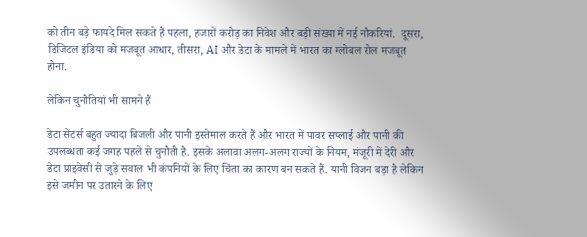को तीन बड़े फायदे मिल सकते हैं पहला, हजारों करोड़ का निवेश और बड़ी संख्या में नई नौकरियां.  दूसरा, डिजिटल इंडिया को मजबूत आधार, तीसरा, AI और डेटा के मामले में भारत का ग्लोबल रोल मजबूत होना.

लेकिन चुनौतियां भी सामने हैं

डेटा सेंटर्स बहुत ज्यादा बिजली और पानी इस्तेमाल करते हैं और भारत में पावर सप्लाई और पानी की उपलब्धता कई जगह पहले से चुनौती है. इसके अलावा अलग-अलग राज्यों के नियम, मंजूरी में देरी और डेटा प्राइवेसी से जुड़े सवाल भी कंपनियों के लिए चिंता का कारण बन सकते हैं. यानी विजन बड़ा है लेकिन इसे जमीन पर उतारने के लिए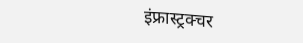इंफ्रास्ट्रक्चर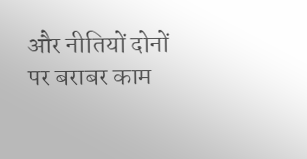और नीतियों दोनों पर बराबर काम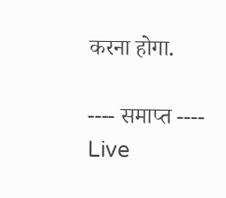करना होगा.

---- समाप्त ----
Live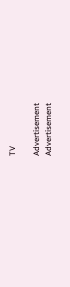TV

Advertisement
Advertisement